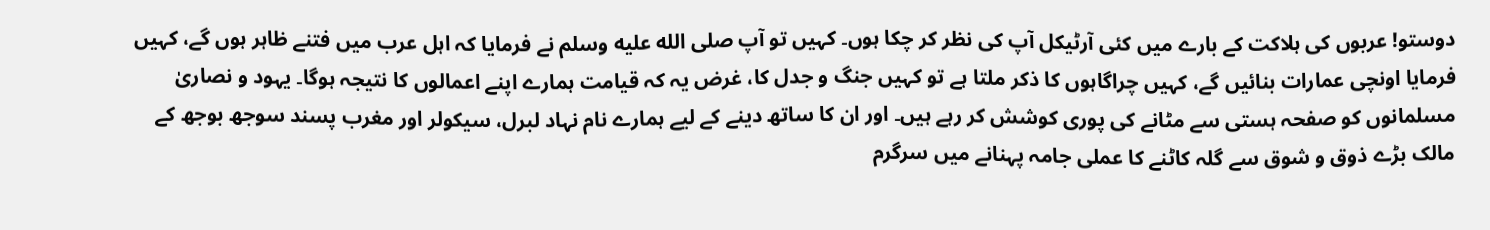دوستو! عربوں کی ہلاکت کے بارے میں کئی آرٹیکل آپ کی نظر کر چکا ہوں۔ کہیں تو آپ صلى الله عليه وسلم نے فرمایا کہ اہل عرب میں فتنے ظاہر ہوں گے، کہیں فرمایا اونچی عمارات بنائیں گے، کہیں چراگاہوں کا ذکر ملتا ہے تو کہیں جنگ و جدل کا، غرض یہ کہ قیامت ہمارے اپنے اعمالوں کا نتیجہ ہوگا۔ یہود و نصاریٰ مسلمانوں کو صفحہ ہستی سے مٹانے کی پوری کوشش کر رہے ہیں۔ اور ان کا ساتھ دینے کے لیے ہمارے نام نہاد لبرل، سیکولر اور مغرب پسند سوجھ بوجھ کے مالک بڑے ذوق و شوق سے گلہ کاٹنے کا عملی جامہ پہنانے میں سرگرم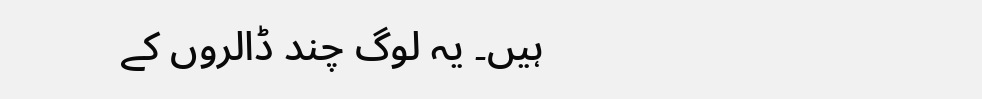ہیں۔ یہ لوگ چند ڈالروں کے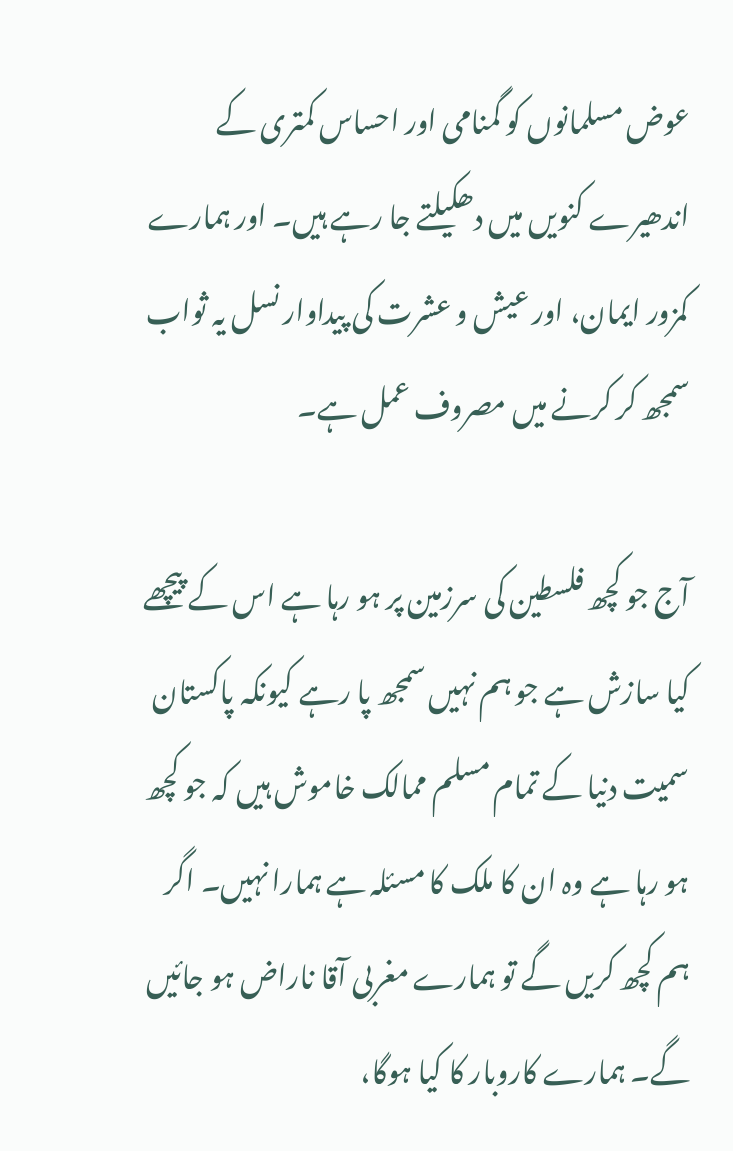عوض مسلمانوں کو گمنامی اور احساس کمتری کے اندھیرے کنویں میں دھکیلتے جا رہے ہیں۔ اور ہمارے کمزور ایمان، اور عیش و عشرت کی پیداوار نسل یہ ثواب سمجھ کر کرنے میں مصروف عمل ہے۔

آج جو کچھ فلسطین کی سرزمین پر ہو رہا ہے اس کے پیچھے کیا سازش ہے جو ہم نہیں سمجھ پا رہے کیونکہ پاکستان سمیت دنیا کے تمام مسلم ممالک خاموش ہیں کہ جو کچھ ہو رہا ہے وہ ان کا ملک کا مسئلہ ہے ہمارا نہیں۔ اگر ہم کچھ کریں گے تو ہمارے مغربی آقا ناراض ہو جائیں گے۔ ہمارے کاروبار کا کیا ہوگا،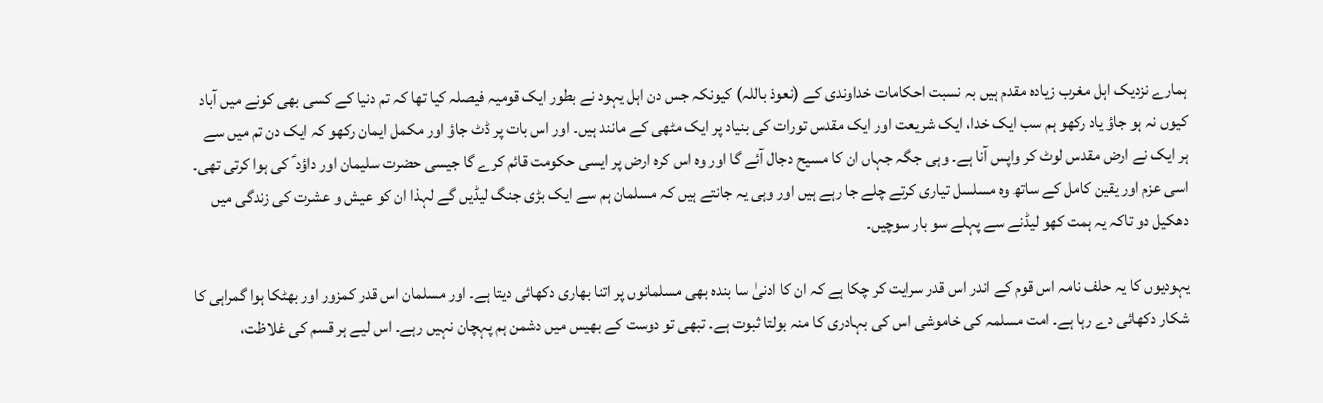ہمارے نزدیک اہل مغرب زیادہ مقدم ہیں بہ نسبت احکامات خداوندی کے (نعوذ باللہ) کیونکہ جس دن اہل یہود نے بطور ایک قومیہ فیصلہ کیا تھا کہ تم دنیا کے کسی بھی کونے میں آباد کیوں نہ ہو جاؤ یاد رکھو ہم سب ایک خدا، ایک شریعت اور ایک مقدس تورات کی بنیاد پر ایک مٹھی کے مانند ہیں۔ اور اس بات پر ڈٹ جاؤ اور مکمل ایمان رکھو کہ ایک دن تم میں سے ہر ایک نے ارض مقدس لوٹ کر واپس آنا ہے۔ وہی جگہ جہاں ان کا مسیح دجال آئے گا اور وہ اس کرہ ارض پر ایسی حکومت قائم کرے گا جیسی حضرت سلیمان اور داؤد ؑ کی ہوا کرتی تھی۔ اسی عزم اور یقین کامل کے ساتھ وہ مسلسل تیاری کرتے چلے جا رہے ہیں اور وہی یہ جانتے ہیں کہ مسلمان ہم سے ایک بڑی جنگ لیڈیں گے لہذا ان کو عیش و عشرت کی زندگی میں دھکیل دو تاکہ یہ ہمت کھو لیڈنے سے پہلے سو بار سوچیں۔

یہودیوں کا یہ حلف نامہ اس قوم کے اندر اس قدر سرایت کر چکا ہے کہ ان کا ادنیٰ سا بندہ بھی مسلمانوں پر اتنا بھاری دکھائی دیتا ہے۔ اور مسلمان اس قدر کمزور اور بھٹکا ہوا گمراہی کا شکار دکھائی دے رہا ہے۔ امت مسلمہ کی خاموشی اس کی بہادری کا منہ بولتا ثبوت ہے۔ تبھی تو دوست کے بھیس میں دشمن ہم پہچان نہیں رہے۔ اس لیے ہر قسم کی غلاظت،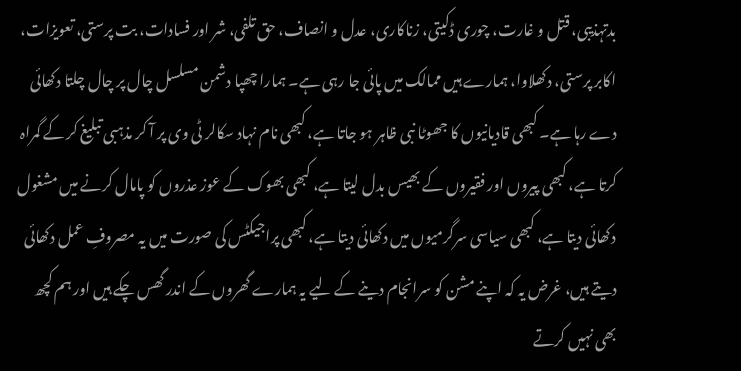بدتہذیبی، قتل و غارت، چوری ڈکیتی، زناکاری، عدل و انصاف، حق تلفی، شر اور فسادات، بت پرستی، تعویزات، اکابر پرستی، دکھلاوا، ہمارے ہیں ممالک میں پائی جا رہی ہے۔ ہمارا چھپا دشمن مسلسل چال پر چال چلتا دکھائی دے رہا ہے۔ کبھی قادیانیوں کا جھوٹا نبی ظاہر ہو جاتا ہے، کبھی نام نہاد سکالر ٹی وی پر آ کر مذہبی تبلیغ کر کے گمراہ کرتا ہے، کبھی پیروں اور فقیروں کے بھیس بدل لیتا ہے، کبھی بھوک کے عوز عذروں کو پامال کرنے میں مشغول دکھائی دیتا ہے، کبھی سیاسی سرگرمیوں میں دکھائی دیتا ہے، کبھی پراجیکٹس کی صورت میں یہ مصروفِ عمل دکھائی دیتے ہیں، غرض یہ کہ اپنے مشن کو سرانجام دینے کے لیے یہ ہمارے گھروں کے اندر گھس چکے ہیں اور ہم کچھ بھی نہیں کرتے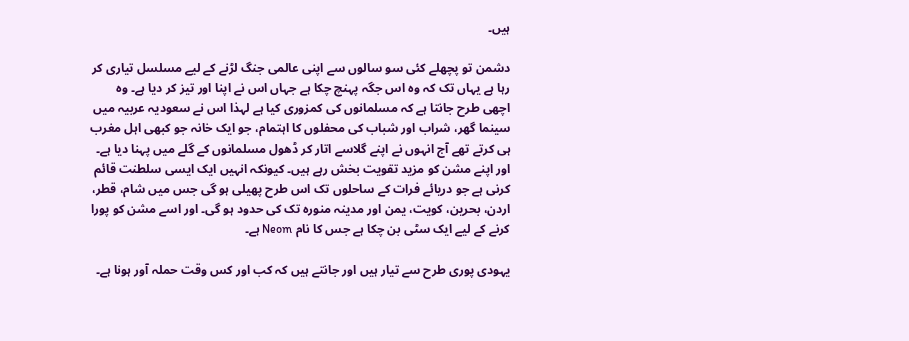ہیں۔

دشمن تو پچھلے کئی سو سالوں سے اپنی عالمی جنگ لڑنے کے لیے مسلسل تیاری کر رہا ہے یہاں تک کہ وہ اس جگہ پہنچ چکا ہے جہاں اس نے اپنا اور تیز کر دیا ہے۔ وہ اچھی طرح جانتا ہے کہ مسلمانوں کی کمزوری کیا ہے لہذا اس نے سعودیہ عربیہ میں سینما گھر، شراب اور شباب کی محفلوں کا اہتمام، جو ایک خانہ جو کبھی اہل مغرب ہی کرتے تھے آج انہوں نے اپنے گلاسے اتار کر ڈھول مسلمانوں کے گلے میں پہنا دیا ہے۔ اور اپنے مشن کو مزید تقویت بخش رہے ہیں۔ کیونکہ انہیں ایک ایسی سلطنت قائم کرنی ہے جو دریائے فرات کے ساحلوں تک اس طرح پھیلی ہو گی جس میں شام، قطر، اردن، بحرین، کویت، یمن اور مدینہ منورہ تک کی حدود ہو گی۔ اور اسے مشن کو پورا کرنے کے لیے ایک سٹی بن چکا ہے جس کا نام Neom ہے۔

یہودی پوری طرح سے تیار ہیں اور جانتے ہیں کہ کب اور کس وقت حملہ آور ہونا ہے۔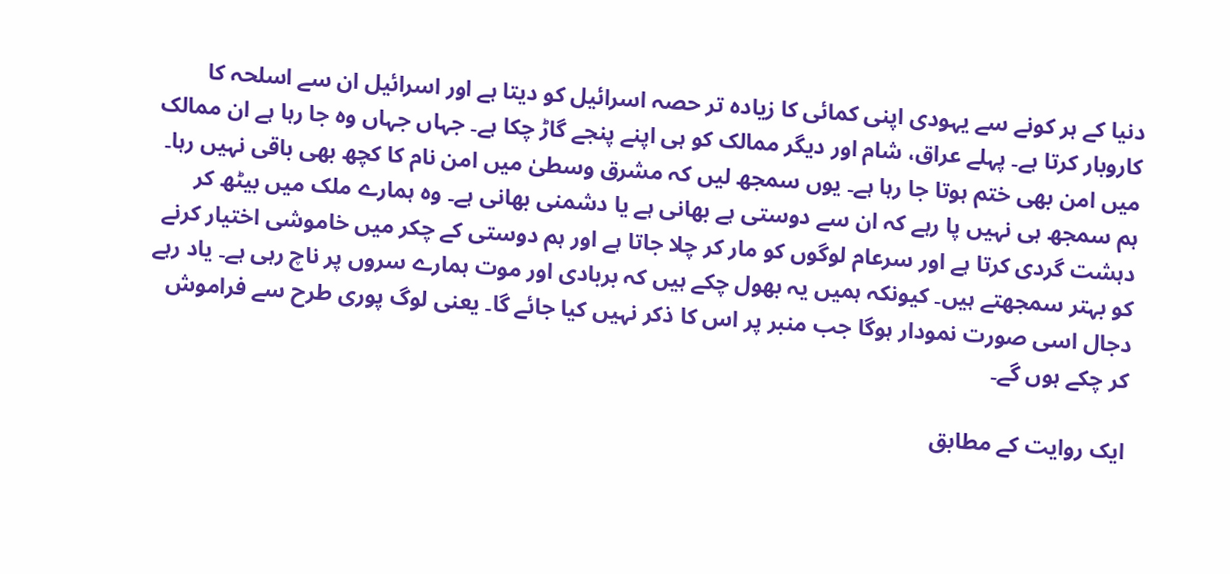دنیا کے ہر کونے سے یہودی اپنی کمائی کا زیادہ تر حصہ اسرائیل کو دیتا ہے اور اسرائیل ان سے اسلحہ کا کاروبار کرتا ہے۔ پہلے عراق، شام اور دیگر ممالک کو ہی اپنے پنجے گاڑ چکا ہے۔ جہاں جہاں وہ جا رہا ہے ان ممالک میں امن بھی ختم ہوتا جا رہا ہے۔ یوں سمجھ لیں کہ مشرق وسطیٰ میں امن نام کا کچھ بھی باقی نہیں رہا۔ ہم سمجھ ہی نہیں پا رہے کہ ان سے دوستی ہے بھانی ہے یا دشمنی بھانی ہے۔ وہ ہمارے ملک میں بیٹھ کر دہشت گردی کرتا ہے اور سرعام لوگوں کو مار کر چلا جاتا ہے اور ہم دوستی کے چکر میں خاموشی اختیار کرنے کو بہتر سمجھتے ہیں۔ کیونکہ ہمیں یہ بھول چکے ہیں کہ بربادی اور موت ہمارے سروں پر ناچ رہی ہے۔ یاد رہے دجال اسی صورت نمودار ہوگا جب منبر پر اس کا ذکر نہیں کیا جائے گا۔ یعنی لوگ پوری طرح سے فراموش کر چکے ہوں گے۔

ایک روایت کے مطابق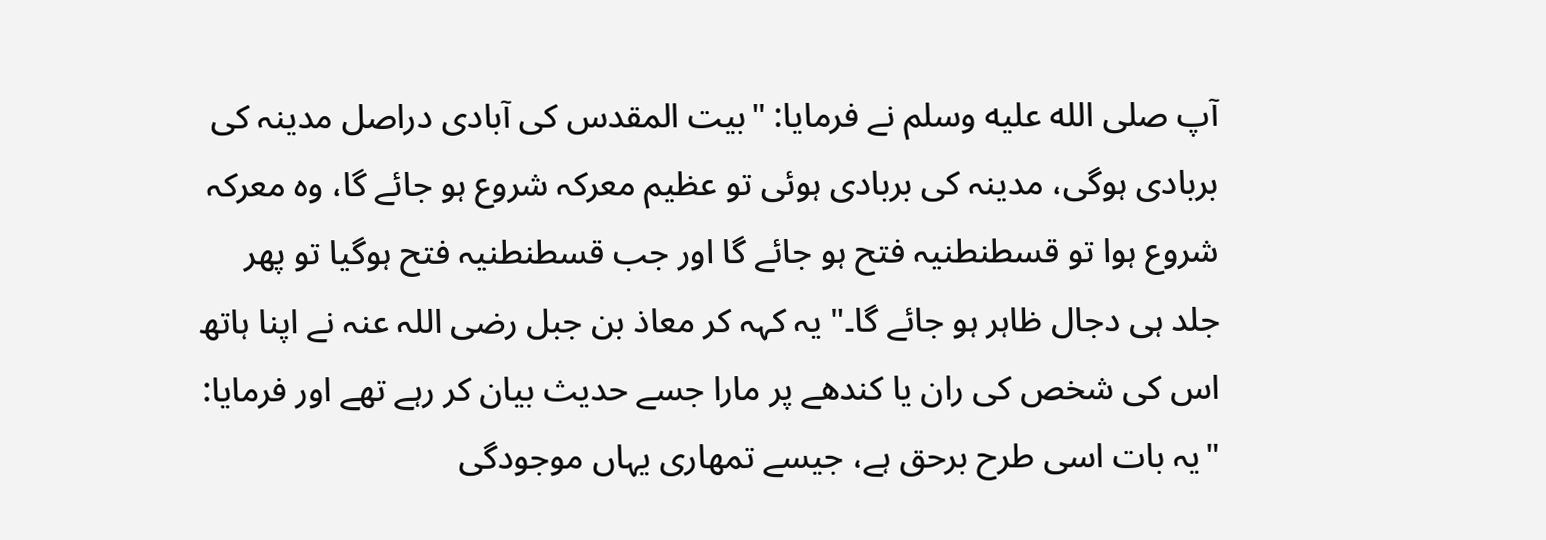آپ صلى الله عليه وسلم نے فرمایا: "بیت المقدس کی آبادی دراصل مدینہ کی بربادی ہوگی، مدینہ کی بربادی ہوئی تو عظیم معرکہ شروع ہو جائے گا، وہ معرکہ شروع ہوا تو قسطنطنیہ فتح ہو جائے گا اور جب قسطنطنیہ فتح ہوگیا تو پھر جلد ہی دجال ظاہر ہو جائے گا۔" یہ کہہ کر معاذ بن جبل رضی اللہ عنہ نے اپنا ہاتھ اس کی شخص کی ران یا کندھے پر مارا جسے حدیث بیان کر رہے تھے اور فرمایا: "یہ بات اسی طرح برحق ہے، جیسے تمھاری یہاں موجودگی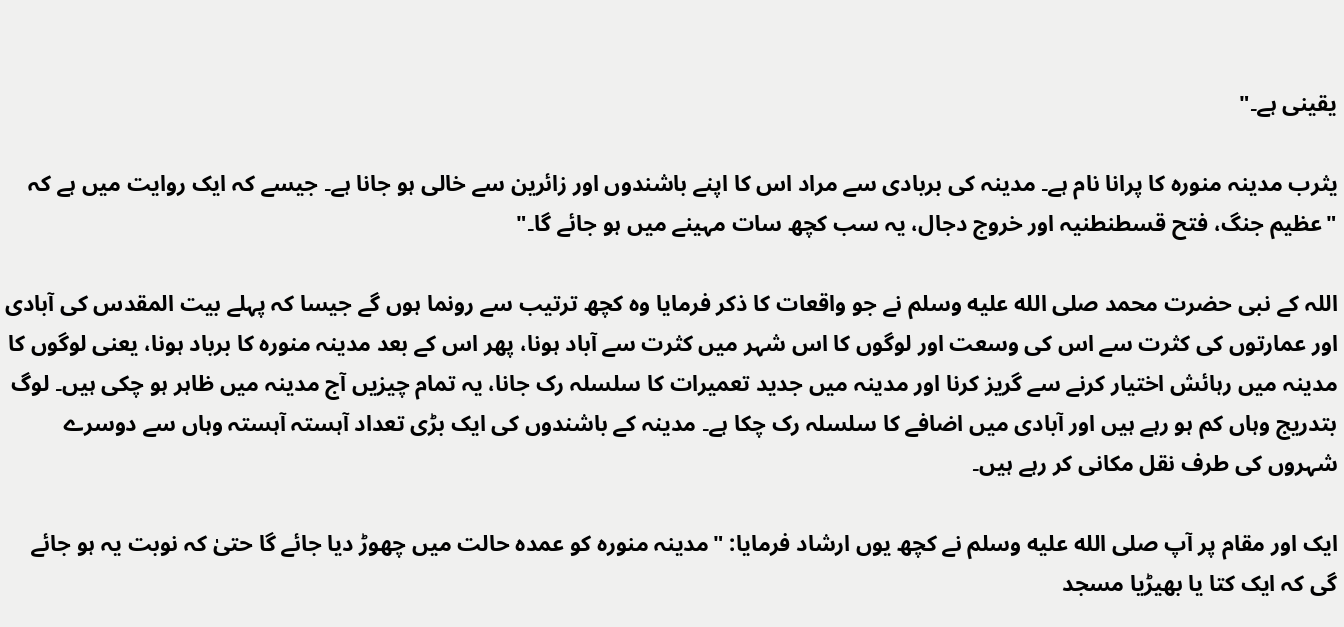یقینی ہے۔"

یثرب مدینہ منورہ کا پرانا نام ہے۔ مدینہ کی بربادی سے مراد اس کا اپنے باشندوں اور زائرین سے خالی ہو جانا ہے۔ جیسے کہ ایک روایت میں ہے کہ "عظیم جنگ، فتح قسطنطنیہ اور خروج دجال، یہ سب کچھ سات مہینے میں ہو جائے گا۔"

اللہ کے نبی حضرت محمد صلى الله عليه وسلم نے جو واقعات کا ذکر فرمایا وہ کچھ ترتیب سے رونما ہوں گے جیسا کہ پہلے بیت المقدس کی آبادی اور عمارتوں کی کثرت سے اس کی وسعت اور لوگوں کا اس شہر میں کثرت سے آباد ہونا، پھر اس کے بعد مدینہ منورہ کا برباد ہونا، یعنی لوگوں کا مدینہ میں رہائش اختیار کرنے سے گریز کرنا اور مدینہ میں جدید تعمیرات کا سلسلہ رک جانا، یہ تمام چیزیں آج مدینہ میں ظاہر ہو چکی ہیں۔ لوگ بتدریج وہاں کم ہو رہے ہیں اور آبادی میں اضافے کا سلسلہ رک چکا ہے۔ مدینہ کے باشندوں کی ایک بڑی تعداد آہستہ آہستہ وہاں سے دوسرے شہروں کی طرف نقل مکانی کر رہے ہیں۔

ایک اور مقام پر آپ صلى الله عليه وسلم نے کچھ یوں ارشاد فرمایا: "مدینہ منورہ کو عمدہ حالت میں چھوڑ دیا جائے گا حتیٰ کہ نوبت یہ ہو جائے گی کہ ایک کتا یا بھیڑیا مسجد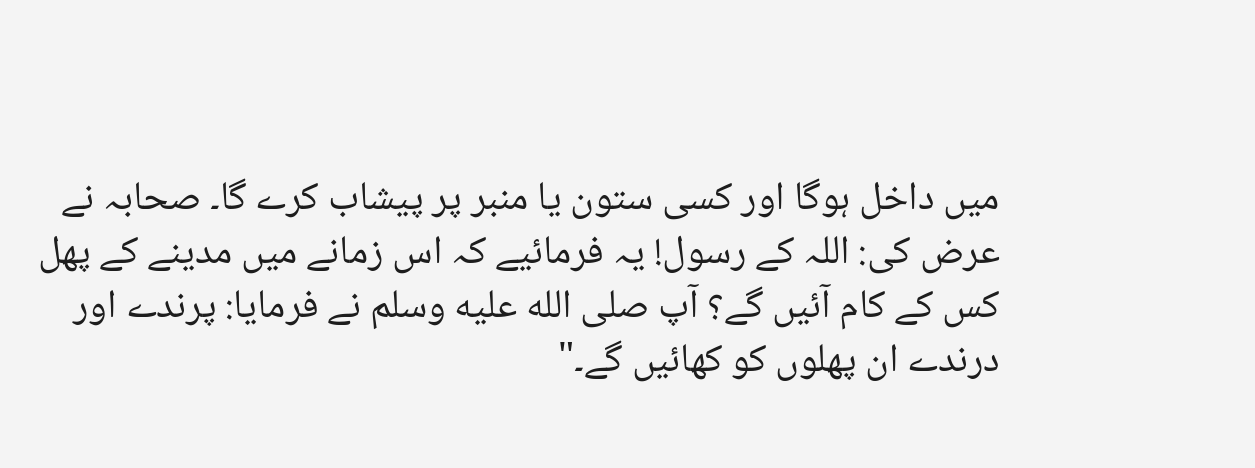میں داخل ہوگا اور کسی ستون یا منبر پر پیشاب کرے گا۔ صحابہ نے عرض کی: اللہ کے رسول! یہ فرمائیے کہ اس زمانے میں مدینے کے پھل کس کے کام آئیں گے؟ آپ صلى الله عليه وسلم نے فرمایا: پرندے اور درندے ان پھلوں کو کھائیں گے۔"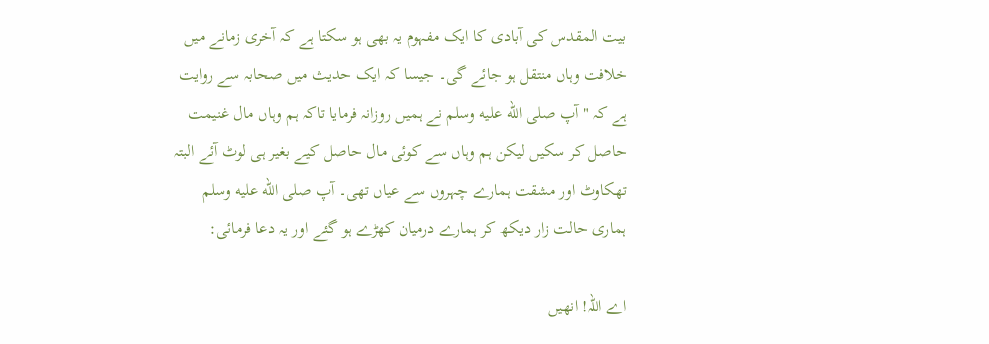بیت المقدس کی آبادی کا ایک مفہوم یہ بھی ہو سکتا ہے کہ آخری زمانے میں خلافت وہاں منتقل ہو جائے گی۔ جیسا کہ ایک حدیث میں صحابہ سے روایت ہے کہ "آپ صلى الله عليه وسلم نے ہمیں روزانہ فرمایا تاکہ ہم وہاں مال غنیمت حاصل کر سکیں لیکن ہم وہاں سے کوئی مال حاصل کیے بغیر ہی لوٹ آئے البتہ تھکاوٹ اور مشقت ہمارے چہروں سے عیاں تھی۔ آپ صلى الله عليه وسلم ہماری حالت زار دیکھ کر ہمارے درمیان کھڑے ہو گئے اور یہ دعا فرمائی:

اے اللہ! انھیں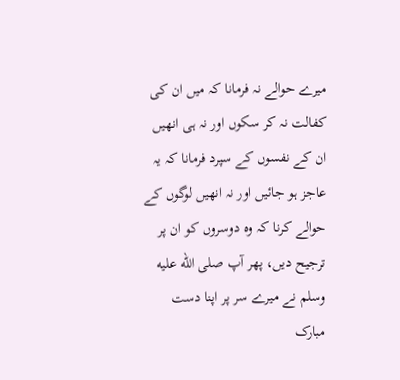میرے حوالے نہ فرمانا کہ میں ان کی کفالت نہ کر سکوں اور نہ ہی انھیں ان کے نفسوں کے سپرد فرمانا کہ یہ عاجز ہو جائیں اور نہ انھیں لوگوں کے حوالے کرنا کہ وہ دوسروں کو ان پر ترجیح دیں، پھر آپ صلى الله عليه وسلم نے میرے سر پر اپنا دست مبارک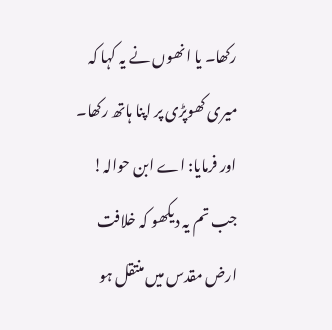رکھا۔ یا انھوں نے یہ کہا کہ میری کھوپڑی پر اپنا ہاتھ رکھا۔ اور فرمایا: اے ابن حوالہ! جب تم یہ دیکھو کہ خلافت ارض مقدس میں منتقل ہو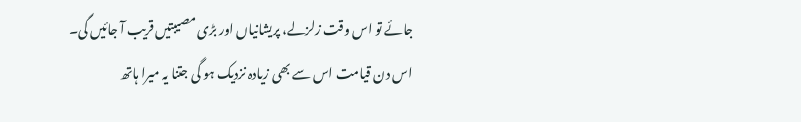جائے تو اس وقت زلزلے، پریشانیاں اور بڑی مصیبتیں قریب آ جائیں گی۔ اس دن قیامت اس سے بھی زیادہ نزدیک ہو گی جتنا یہ میرا ہاتھ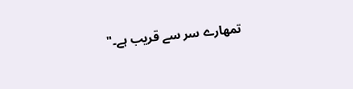تمھارے سر سے قریب ہے۔"